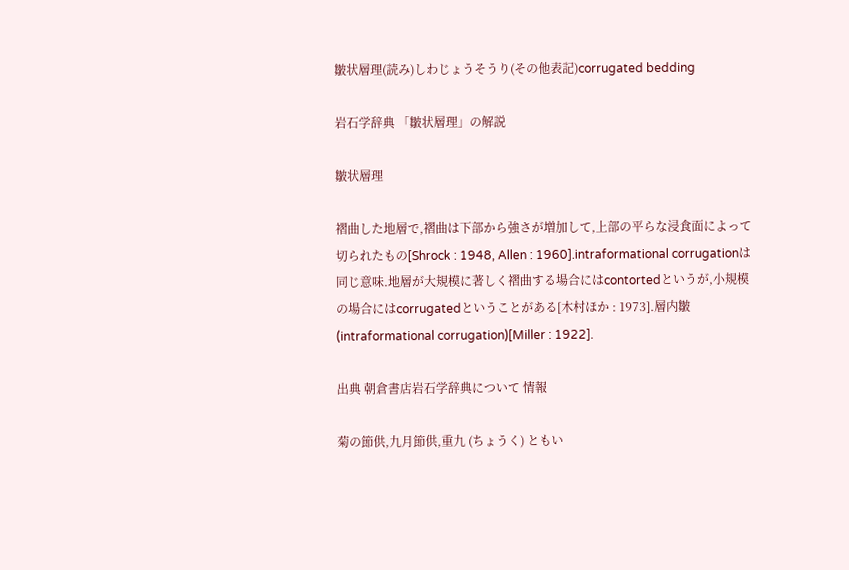皺状層理(読み)しわじょうそうり(その他表記)corrugated bedding

岩石学辞典 「皺状層理」の解説

皺状層理

褶曲した地層で,褶曲は下部から強さが増加して,上部の平らな浸食面によって切られたもの[Shrock : 1948, Allen : 1960].intraformational corrugationは同じ意味.地層が大規模に著しく褶曲する場合にはcontortedというが,小規模の場合にはcorrugatedということがある[木村ほか : 1973].層内皺(intraformational corrugation)[Miller : 1922].

出典 朝倉書店岩石学辞典について 情報

菊の節供,九月節供,重九 (ちょうく) ともい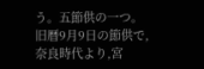う。五節供の一つ。旧暦9月9日の節供で,奈良時代より,宮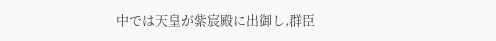中では天皇が紫宸殿に出御し,群臣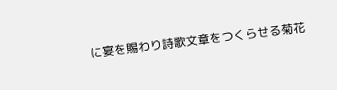に宴を賜わり詩歌文章をつくらせる菊花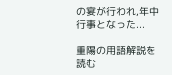の宴が行われ,年中行事となった...

重陽の用語解説を読む